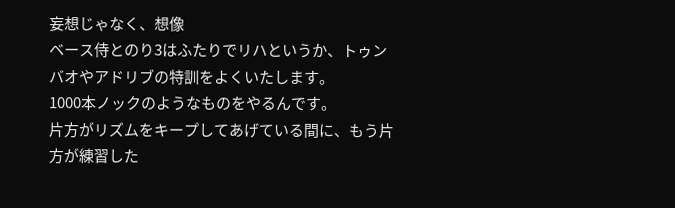妄想じゃなく、想像
ベース侍とのり3はふたりでリハというか、トゥンバオやアドリブの特訓をよくいたします。
1000本ノックのようなものをやるんです。
片方がリズムをキープしてあげている間に、もう片方が練習した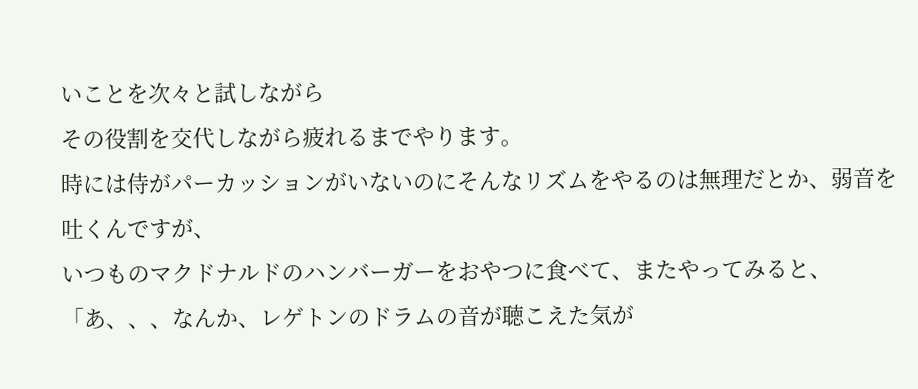いことを次々と試しながら
その役割を交代しながら疲れるまでやります。
時には侍がパーカッションがいないのにそんなリズムをやるのは無理だとか、弱音を吐くんですが、
いつものマクドナルドのハンバーガーをおやつに食べて、またやってみると、
「あ、、、なんか、レゲトンのドラムの音が聴こえた気が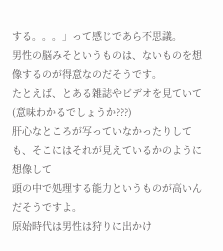する。。。」って感じであら不思議。
男性の脳みそというものは、ないものを想像するのが得意なのだそうです。
たとえば、とある雑誌やビデオを見ていて(意味わかるでしょうか???)
肝心なところが写っていなかったりしても、そこにはそれが見えているかのように想像して
頭の中で処理する能力というものが高いんだそうですよ。
原始時代は男性は狩りに出かけ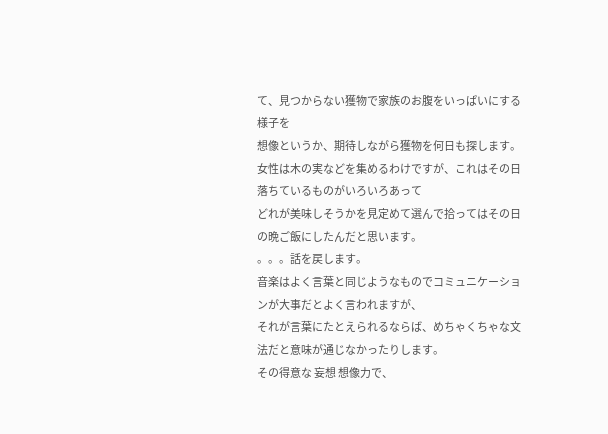て、見つからない獲物で家族のお腹をいっぱいにする様子を
想像というか、期待しながら獲物を何日も探します。
女性は木の実などを集めるわけですが、これはその日落ちているものがいろいろあって
どれが美味しそうかを見定めて選んで拾ってはその日の晩ご飯にしたんだと思います。
。。。話を戻します。
音楽はよく言葉と同じようなものでコミュニケーションが大事だとよく言われますが、
それが言葉にたとえられるならば、めちゃくちゃな文法だと意味が通じなかったりします。
その得意な 妄想 想像力で、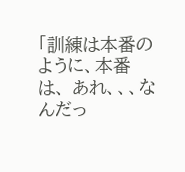「訓練は本番のように、本番は、 あれ、、、なんだっ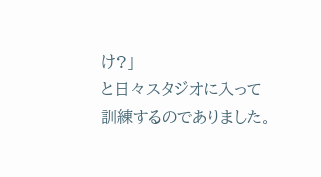け?」
と日々スタジオに入って訓練するのでありました。